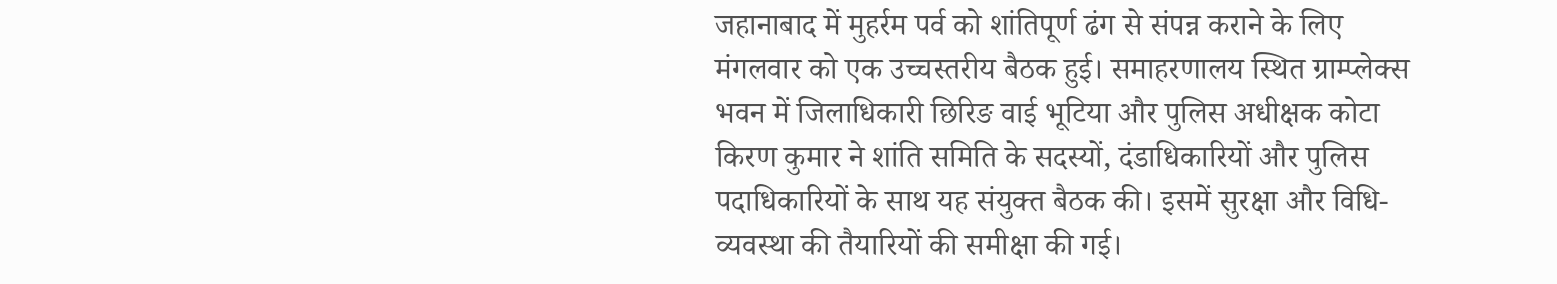जहानाबाद में मुहर्रम पर्व को शांतिपूर्ण ढंग से संपन्न कराने के लिए मंगलवार को एक उच्चस्तरीय बैठक हुई। समाहरणालय स्थित ग्राम्प्लेक्स भवन में जिलाधिकारी छिरिङ वाई भूटिया और पुलिस अधीक्षक कोटा किरण कुमार ने शांति समिति के सदस्यों, दंडाधिकारियों और पुलिस पदाधिकारियों के साथ यह संयुक्त बैठक की। इसमें सुरक्षा और विधि-व्यवस्था की तैयारियों की समीक्षा की गई।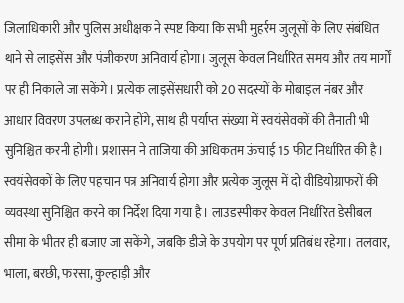जिलाधिकारी और पुलिस अधीक्षक ने स्पष्ट किया कि सभी मुहर्रम जुलूसों के लिए संबंधित थाने से लाइसेंस और पंजीकरण अनिवार्य होगा। जुलूस केवल निर्धारित समय और तय मार्गों पर ही निकाले जा सकेंगे। प्रत्येक लाइसेंसधारी को 20 सदस्यों के मोबाइल नंबर और आधार विवरण उपलब्ध कराने होंगे, साथ ही पर्याप्त संख्या में स्वयंसेवकों की तैनाती भी सुनिश्चित करनी होगी। प्रशासन ने ताजिया की अधिकतम ऊंचाई 15 फीट निर्धारित की है। स्वयंसेवकों के लिए पहचान पत्र अनिवार्य होगा और प्रत्येक जुलूस में दो वीडियोग्राफरों की व्यवस्था सुनिश्चित करने का निर्देश दिया गया है। लाउडस्पीकर केवल निर्धारित डेसीबल सीमा के भीतर ही बजाए जा सकेंगे, जबकि डीजे के उपयोग पर पूर्ण प्रतिबंध रहेगा। तलवार, भाला, बरछी, फरसा, कुल्हाड़ी और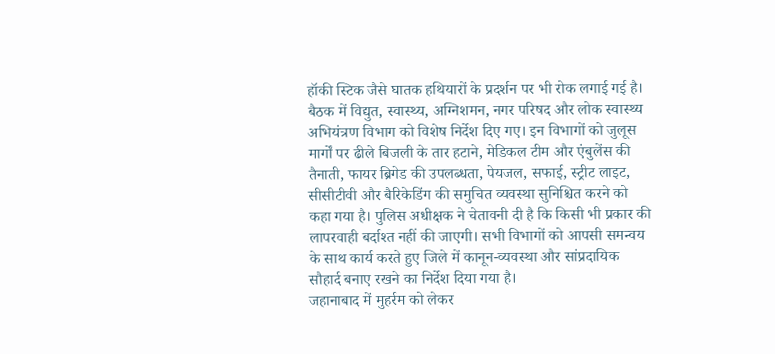हॉकी स्टिक जैसे घातक हथियारों के प्रदर्शन पर भी रोक लगाई गई है। बैठक में विद्युत, स्वास्थ्य, अग्निशमन, नगर परिषद और लोक स्वास्थ्य अभियंत्रण विभाग को विशेष निर्देश दिए गए। इन विभागों को जुलूस मार्गों पर ढीले बिजली के तार हटाने, मेडिकल टीम और एंबुलेंस की तैनाती, फायर ब्रिगेड की उपलब्धता, पेयजल, सफाई, स्ट्रीट लाइट, सीसीटीवी और बैरिकेडिंग की समुचित व्यवस्था सुनिश्चित करने को कहा गया है। पुलिस अधीक्षक ने चेतावनी दी है कि किसी भी प्रकार की लापरवाही बर्दाश्त नहीं की जाएगी। सभी विभागों को आपसी समन्वय के साथ कार्य करते हुए जिले में कानून-व्यवस्था और सांप्रदायिक सौहार्द बनाए रखने का निर्देश दिया गया है।
जहानाबाद में मुहर्रम को लेकर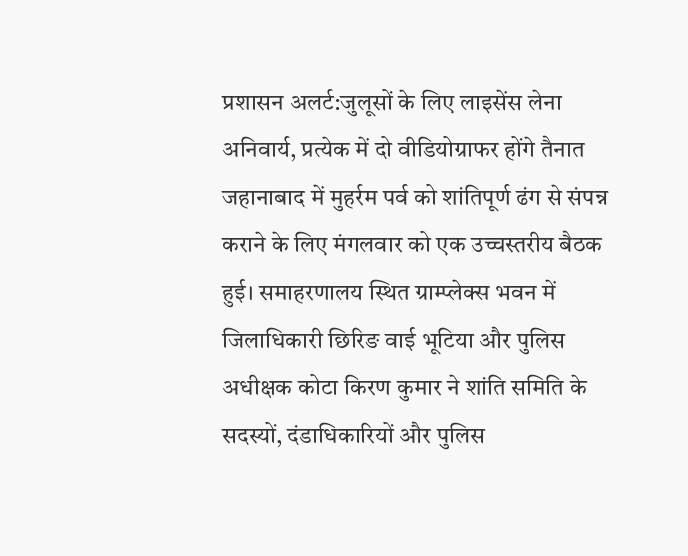प्रशासन अलर्ट:जुलूसों के लिए लाइसेंस लेना अनिवार्य, प्रत्येक में दो वीडियोग्राफर होंगे तैनात
जहानाबाद में मुहर्रम पर्व को शांतिपूर्ण ढंग से संपन्न कराने के लिए मंगलवार को एक उच्चस्तरीय बैठक हुई। समाहरणालय स्थित ग्राम्प्लेक्स भवन में जिलाधिकारी छिरिङ वाई भूटिया और पुलिस अधीक्षक कोटा किरण कुमार ने शांति समिति के सदस्यों, दंडाधिकारियों और पुलिस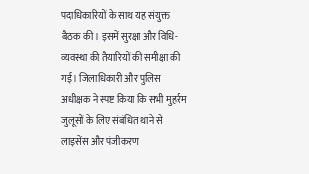पदाधिकारियों के साथ यह संयुक्त बैठक की। इसमें सुरक्षा और विधि-व्यवस्था की तैयारियों की समीक्षा की गई। जिलाधिकारी और पुलिस अधीक्षक ने स्पष्ट किया कि सभी मुहर्रम जुलूसों के लिए संबंधित थाने से लाइसेंस और पंजीकरण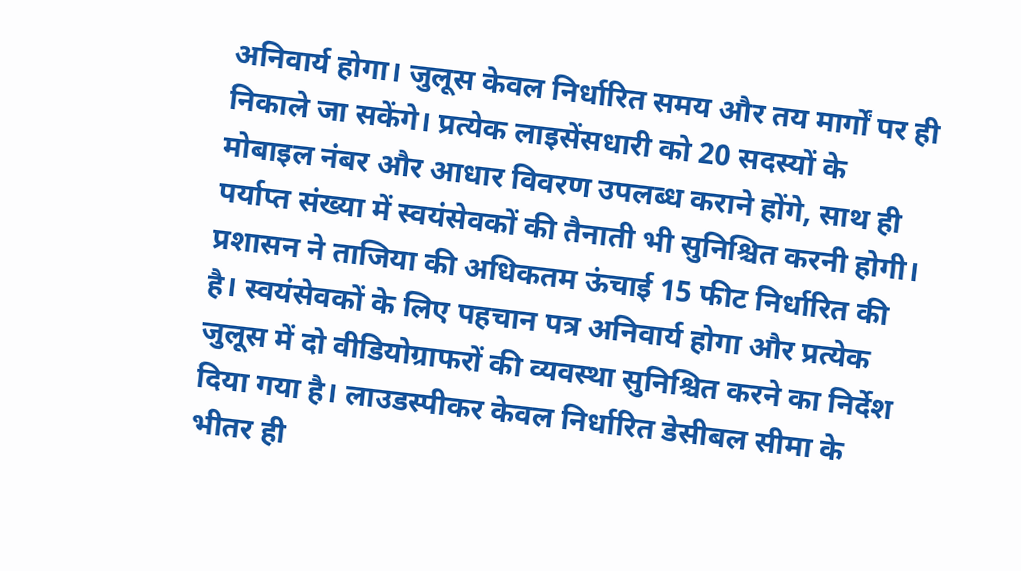अनिवार्य होगा। जुलूस केवल निर्धारित समय और तय मार्गों पर ही निकाले जा सकेंगे। प्रत्येक लाइसेंसधारी को 20 सदस्यों के मोबाइल नंबर और आधार विवरण उपलब्ध कराने होंगे, साथ ही पर्याप्त संख्या में स्वयंसेवकों की तैनाती भी सुनिश्चित करनी होगी। प्रशासन ने ताजिया की अधिकतम ऊंचाई 15 फीट निर्धारित की है। स्वयंसेवकों के लिए पहचान पत्र अनिवार्य होगा और प्रत्येक जुलूस में दो वीडियोग्राफरों की व्यवस्था सुनिश्चित करने का निर्देश दिया गया है। लाउडस्पीकर केवल निर्धारित डेसीबल सीमा के भीतर ही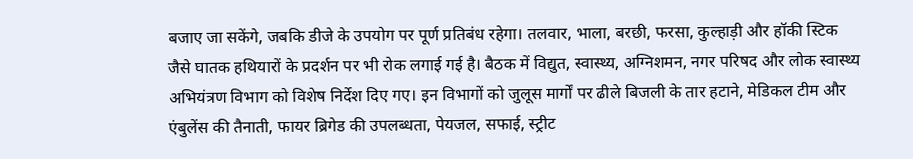बजाए जा सकेंगे, जबकि डीजे के उपयोग पर पूर्ण प्रतिबंध रहेगा। तलवार, भाला, बरछी, फरसा, कुल्हाड़ी और हॉकी स्टिक जैसे घातक हथियारों के प्रदर्शन पर भी रोक लगाई गई है। बैठक में विद्युत, स्वास्थ्य, अग्निशमन, नगर परिषद और लोक स्वास्थ्य अभियंत्रण विभाग को विशेष निर्देश दिए गए। इन विभागों को जुलूस मार्गों पर ढीले बिजली के तार हटाने, मेडिकल टीम और एंबुलेंस की तैनाती, फायर ब्रिगेड की उपलब्धता, पेयजल, सफाई, स्ट्रीट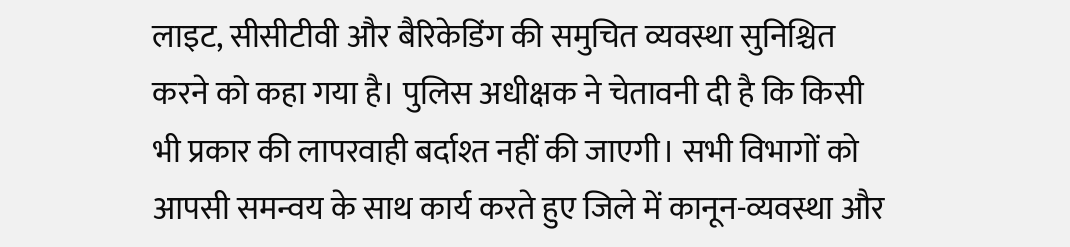लाइट, सीसीटीवी और बैरिकेडिंग की समुचित व्यवस्था सुनिश्चित करने को कहा गया है। पुलिस अधीक्षक ने चेतावनी दी है कि किसी भी प्रकार की लापरवाही बर्दाश्त नहीं की जाएगी। सभी विभागों को आपसी समन्वय के साथ कार्य करते हुए जिले में कानून-व्यवस्था और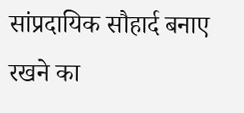सांप्रदायिक सौहार्द बनाए रखने का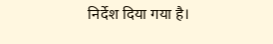निर्देश दिया गया है।